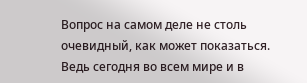Вопрос на самом деле не столь очевидный, как может показаться. Ведь сегодня во всем мире и в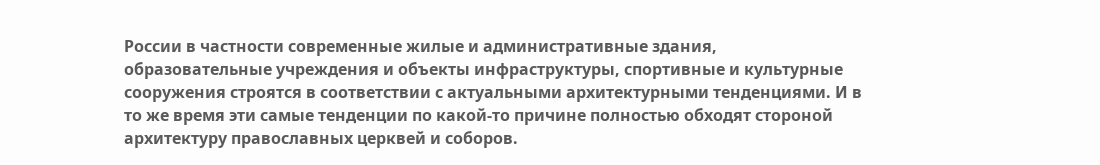России в частности современные жилые и административные здания, образовательные учреждения и объекты инфраструктуры, спортивные и культурные сооружения строятся в соответствии с актуальными архитектурными тенденциями. И в то же время эти самые тенденции по какой-то причине полностью обходят стороной архитектуру православных церквей и соборов.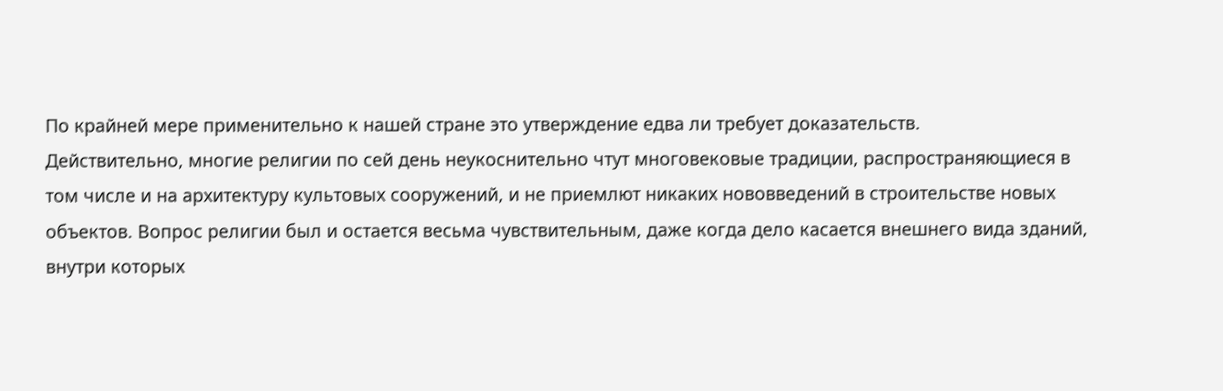По крайней мере применительно к нашей стране это утверждение едва ли требует доказательств.
Действительно, многие религии по сей день неукоснительно чтут многовековые традиции, распространяющиеся в том числе и на архитектуру культовых сооружений, и не приемлют никаких нововведений в строительстве новых объектов. Вопрос религии был и остается весьма чувствительным, даже когда дело касается внешнего вида зданий, внутри которых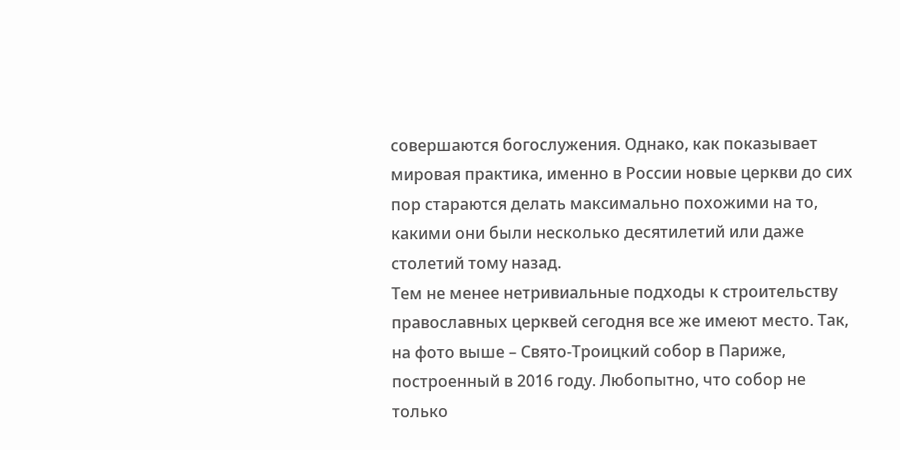совершаются богослужения. Однако, как показывает мировая практика, именно в России новые церкви до сих пор стараются делать максимально похожими на то, какими они были несколько десятилетий или даже столетий тому назад.
Тем не менее нетривиальные подходы к строительству православных церквей сегодня все же имеют место. Так, на фото выше – Свято-Троицкий собор в Париже, построенный в 2016 году. Любопытно, что собор не только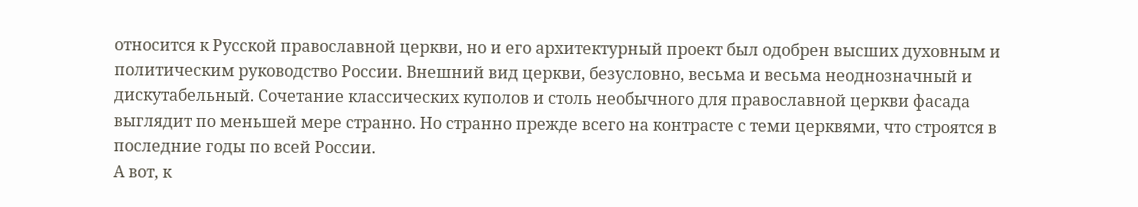относится к Русской православной церкви, но и его архитектурный проект был одобрен высших духовным и политическим руководство России. Внешний вид церкви, безусловно, весьма и весьма неоднозначный и дискутабельный. Сочетание классических куполов и столь необычного для православной церкви фасада выглядит по меньшей мере странно. Но странно прежде всего на контрасте с теми церквями, что строятся в последние годы по всей России.
А вот, к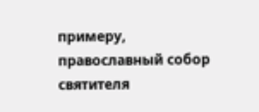примеру, православный собор святителя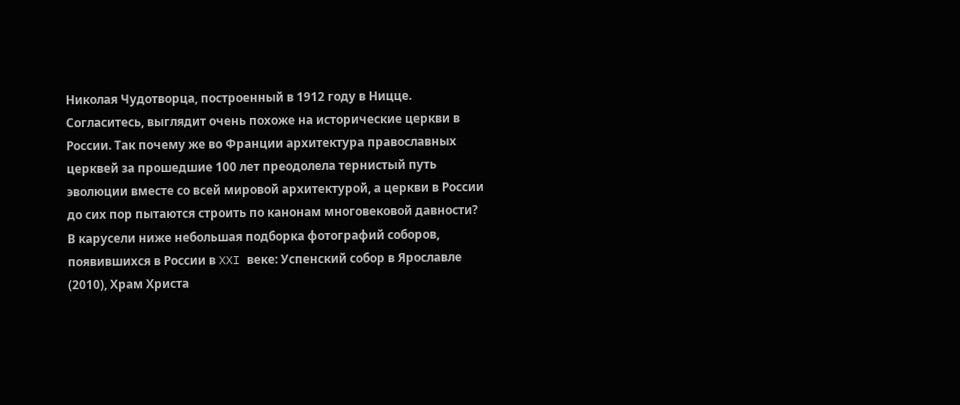Николая Чудотворца, построенный в 1912 году в Ницце. Согласитесь, выглядит очень похоже на исторические церкви в России. Так почему же во Франции архитектура православных церквей за прошедшие 100 лет преодолела тернистый путь эволюции вместе со всей мировой архитектурой, а церкви в России до сих пор пытаются строить по канонам многовековой давности?
В карусели ниже небольшая подборка фотографий соборов, появившихся в России в XXI веке: Успенский собор в Ярославле (2010), Храм Христа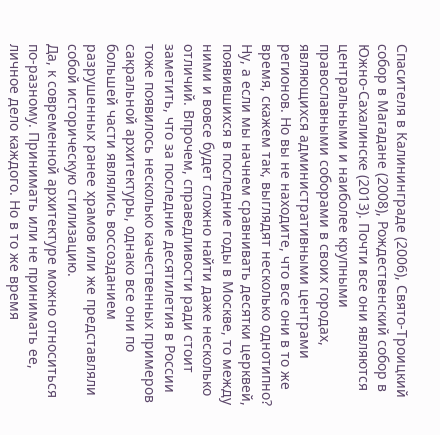Спасителя в Калининграде (2006), Свято-Троицкий собор в Магадане (2008), Рождественский собор в Южно-Сахалинске (2013). Почти все они являются центральными и наиболее крупными православными соборами в своих городах, являющихся административными центрами регионов. Но вы не находите, что все они в то же время, скажем так, выглядят несколько однотипно? Ну, а если мы начнем сравнивать десятки церквей, появившихся в последние годы в Москве, то между ними и вовсе будет сложно найти даже несколько отличий. Впрочем, справедливости ради стоит заметить, что за последние десятилетия в России тоже появилось несколько качественных примеров сакральной архитектуры, однако все они по большей части являлись воссозданием разрушенных ранее храмов или же представляли собой историческую стилизацию.
Да, к современной архитектуре можно относиться по-разному. Принимать или не принимать ее, личное дело каждого. Но в то же время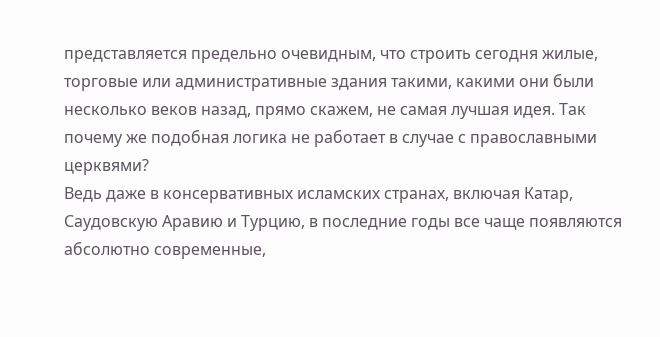представляется предельно очевидным, что строить сегодня жилые, торговые или административные здания такими, какими они были несколько веков назад, прямо скажем, не самая лучшая идея. Так почему же подобная логика не работает в случае с православными церквями?
Ведь даже в консервативных исламских странах, включая Катар, Саудовскую Аравию и Турцию, в последние годы все чаще появляются абсолютно современные,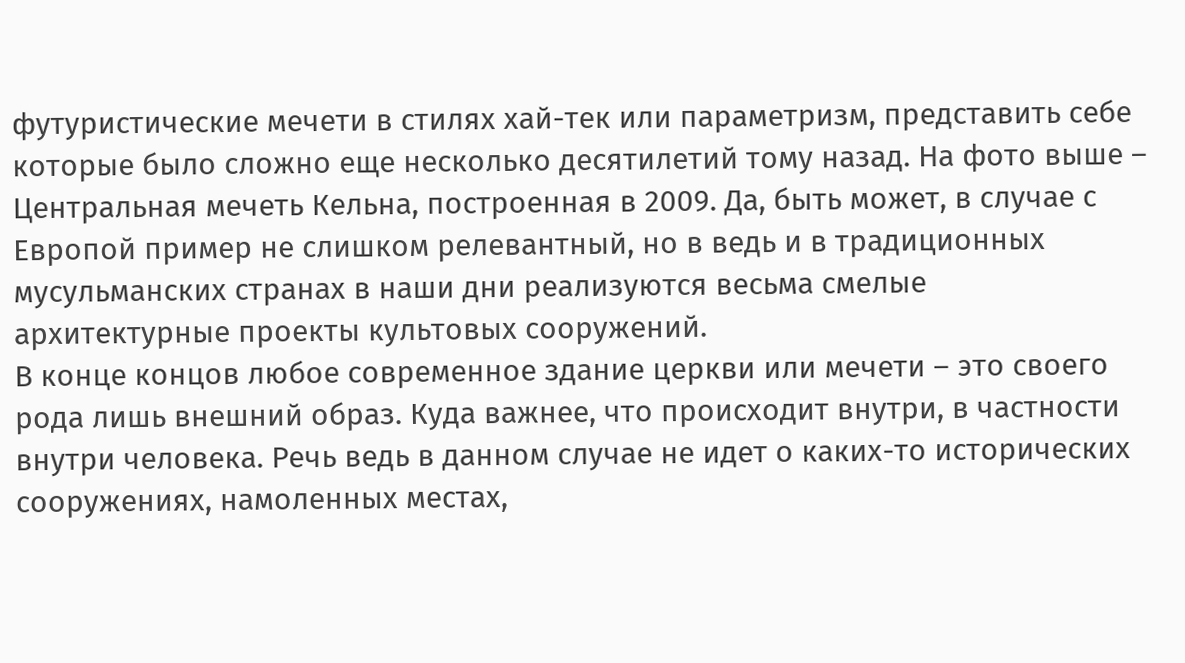футуристические мечети в стилях хай-тек или параметризм, представить себе которые было сложно еще несколько десятилетий тому назад. На фото выше – Центральная мечеть Кельна, построенная в 2009. Да, быть может, в случае с Европой пример не слишком релевантный, но в ведь и в традиционных мусульманских странах в наши дни реализуются весьма смелые архитектурные проекты культовых сооружений.
В конце концов любое современное здание церкви или мечети – это своего рода лишь внешний образ. Куда важнее, что происходит внутри, в частности внутри человека. Речь ведь в данном случае не идет о каких-то исторических сооружениях, намоленных местах,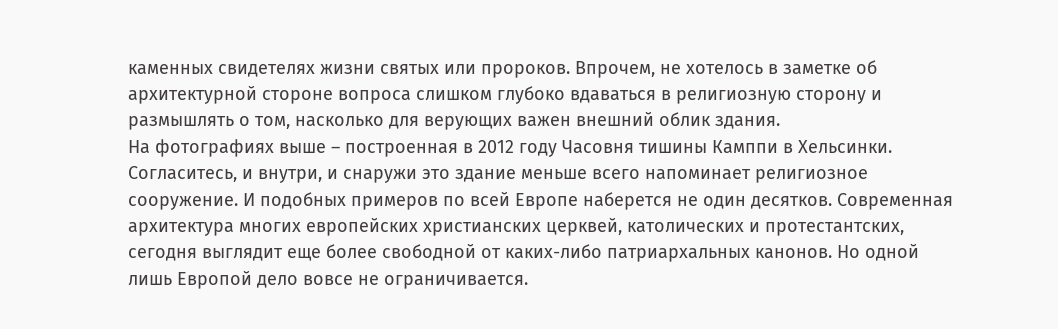каменных свидетелях жизни святых или пророков. Впрочем, не хотелось в заметке об архитектурной стороне вопроса слишком глубоко вдаваться в религиозную сторону и размышлять о том, насколько для верующих важен внешний облик здания.
На фотографиях выше – построенная в 2012 году Часовня тишины Камппи в Хельсинки. Согласитесь, и внутри, и снаружи это здание меньше всего напоминает религиозное сооружение. И подобных примеров по всей Европе наберется не один десятков. Современная архитектура многих европейских христианских церквей, католических и протестантских, сегодня выглядит еще более свободной от каких-либо патриархальных канонов. Но одной лишь Европой дело вовсе не ограничивается.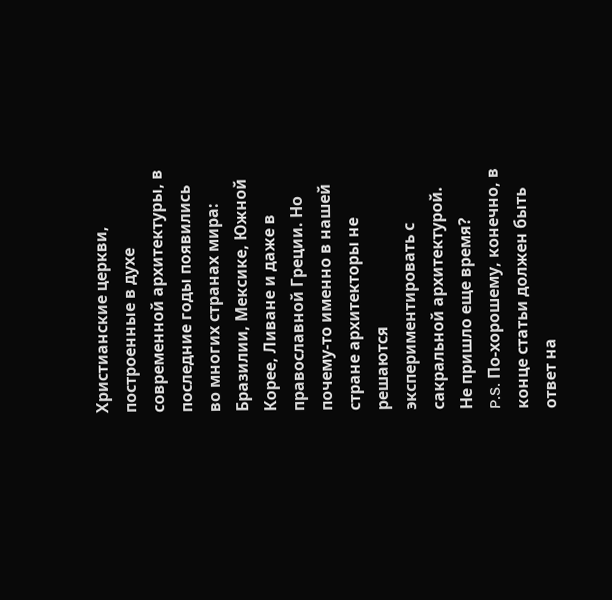Христианские церкви, построенные в духе современной архитектуры, в последние годы появились во многих странах мира: Бразилии, Мексике, Южной Корее, Ливане и даже в православной Греции. Но почему-то именно в нашей стране архитекторы не решаются экспериментировать с сакральной архитектурой. Не пришло еще время?
P.S. По-хорошему, конечно, в конце статьи должен быть ответ на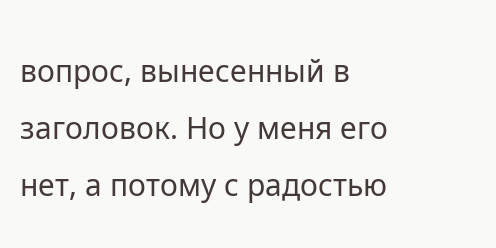вопрос, вынесенный в заголовок. Но у меня его нет, а потому с радостью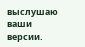выслушаю ваши версии.